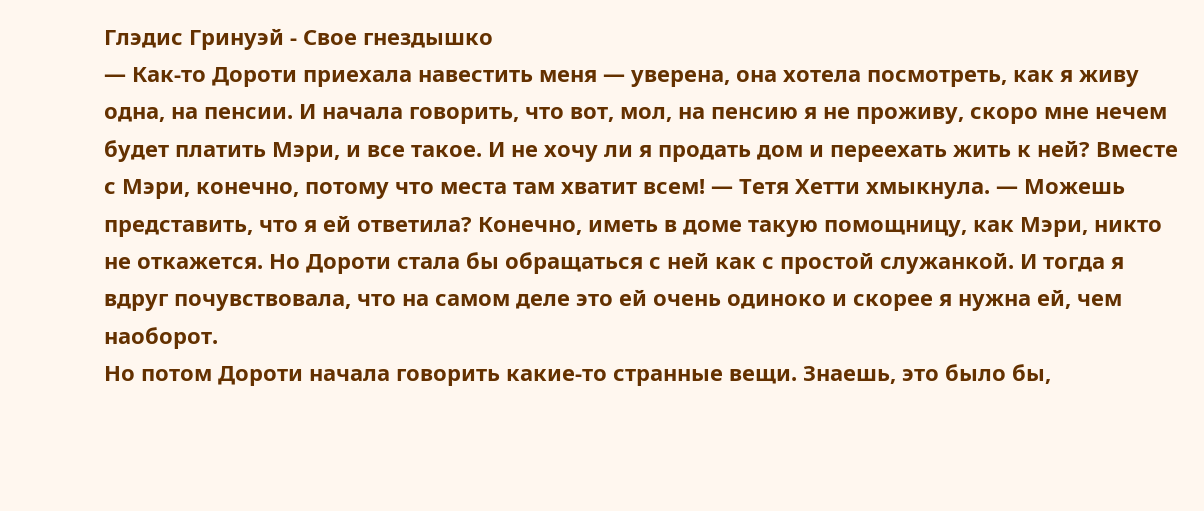Глэдис Гринуэй - Свое гнездышко
— Как-то Дороти приехала навестить меня — уверена, она хотела посмотреть, как я живу одна, на пенсии. И начала говорить, что вот, мол, на пенсию я не проживу, скоро мне нечем будет платить Мэри, и все такое. И не хочу ли я продать дом и переехать жить к ней? Вместе с Мэри, конечно, потому что места там хватит всем! — Тетя Хетти хмыкнула. — Можешь представить, что я ей ответила? Конечно, иметь в доме такую помощницу, как Мэри, никто не откажется. Но Дороти стала бы обращаться с ней как с простой служанкой. И тогда я вдруг почувствовала, что на самом деле это ей очень одиноко и скорее я нужна ей, чем наоборот.
Но потом Дороти начала говорить какие-то странные вещи. Знаешь, это было бы,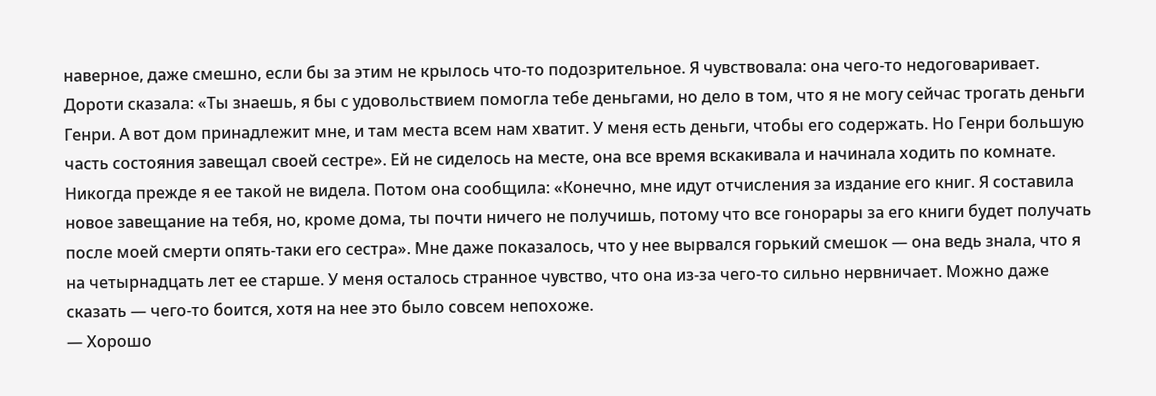наверное, даже смешно, если бы за этим не крылось что-то подозрительное. Я чувствовала: она чего-то недоговаривает. Дороти сказала: «Ты знаешь, я бы с удовольствием помогла тебе деньгами, но дело в том, что я не могу сейчас трогать деньги Генри. А вот дом принадлежит мне, и там места всем нам хватит. У меня есть деньги, чтобы его содержать. Но Генри большую часть состояния завещал своей сестре». Ей не сиделось на месте, она все время вскакивала и начинала ходить по комнате. Никогда прежде я ее такой не видела. Потом она сообщила: «Конечно, мне идут отчисления за издание его книг. Я составила новое завещание на тебя, но, кроме дома, ты почти ничего не получишь, потому что все гонорары за его книги будет получать после моей смерти опять-таки его сестра». Мне даже показалось, что у нее вырвался горький смешок — она ведь знала, что я на четырнадцать лет ее старше. У меня осталось странное чувство, что она из-за чего-то сильно нервничает. Можно даже сказать — чего-то боится, хотя на нее это было совсем непохоже.
— Хорошо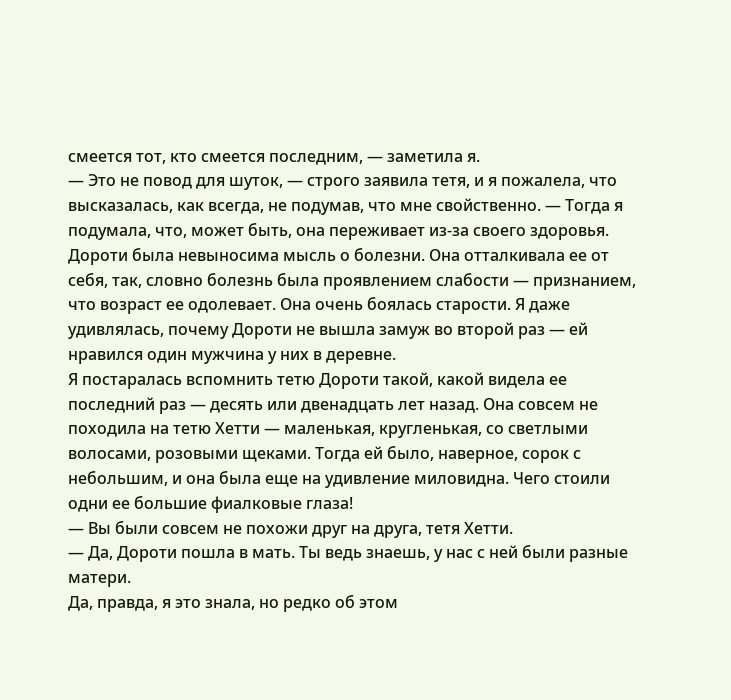смеется тот, кто смеется последним, — заметила я.
— Это не повод для шуток, — строго заявила тетя, и я пожалела, что высказалась, как всегда, не подумав, что мне свойственно. — Тогда я подумала, что, может быть, она переживает из-за своего здоровья. Дороти была невыносима мысль о болезни. Она отталкивала ее от себя, так, словно болезнь была проявлением слабости — признанием, что возраст ее одолевает. Она очень боялась старости. Я даже удивлялась, почему Дороти не вышла замуж во второй раз — ей нравился один мужчина у них в деревне.
Я постаралась вспомнить тетю Дороти такой, какой видела ее последний раз — десять или двенадцать лет назад. Она совсем не походила на тетю Хетти — маленькая, кругленькая, со светлыми волосами, розовыми щеками. Тогда ей было, наверное, сорок с небольшим, и она была еще на удивление миловидна. Чего стоили одни ее большие фиалковые глаза!
— Вы были совсем не похожи друг на друга, тетя Хетти.
— Да, Дороти пошла в мать. Ты ведь знаешь, у нас с ней были разные матери.
Да, правда, я это знала, но редко об этом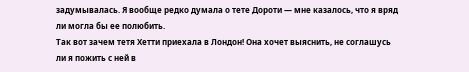задумывалась. Я вообще редко думала о тете Дороти — мне казалось, что я вряд ли могла бы ее полюбить.
Так вот зачем тетя Хетти приехала в Лондон! Она хочет выяснить, не соглашусь ли я пожить с ней в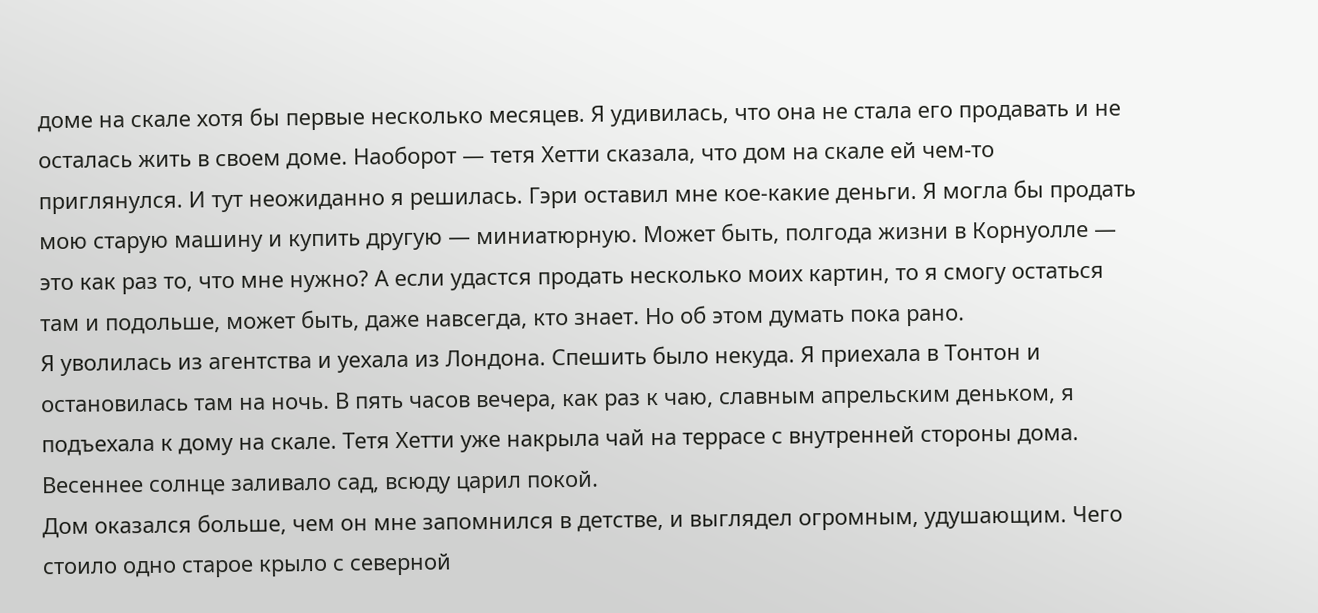доме на скале хотя бы первые несколько месяцев. Я удивилась, что она не стала его продавать и не осталась жить в своем доме. Наоборот — тетя Хетти сказала, что дом на скале ей чем-то приглянулся. И тут неожиданно я решилась. Гэри оставил мне кое-какие деньги. Я могла бы продать мою старую машину и купить другую — миниатюрную. Может быть, полгода жизни в Корнуолле — это как раз то, что мне нужно? А если удастся продать несколько моих картин, то я смогу остаться там и подольше, может быть, даже навсегда, кто знает. Но об этом думать пока рано.
Я уволилась из агентства и уехала из Лондона. Спешить было некуда. Я приехала в Тонтон и остановилась там на ночь. В пять часов вечера, как раз к чаю, славным апрельским деньком, я подъехала к дому на скале. Тетя Хетти уже накрыла чай на террасе с внутренней стороны дома. Весеннее солнце заливало сад, всюду царил покой.
Дом оказался больше, чем он мне запомнился в детстве, и выглядел огромным, удушающим. Чего стоило одно старое крыло с северной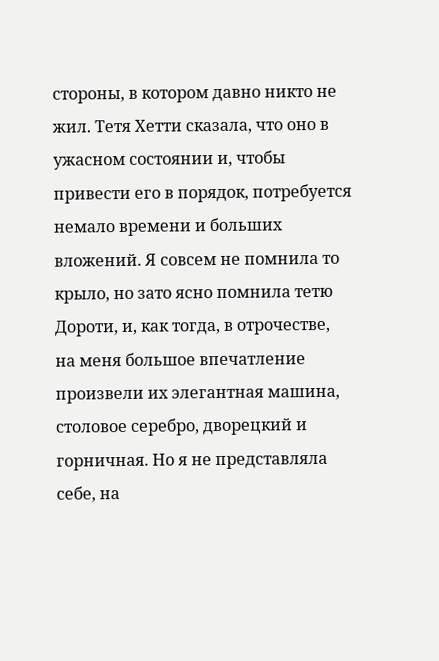стороны, в котором давно никто не жил. Тетя Хетти сказала, что оно в ужасном состоянии и, чтобы привести его в порядок, потребуется немало времени и больших вложений. Я совсем не помнила то крыло, но зато ясно помнила тетю Дороти, и, как тогда, в отрочестве, на меня большое впечатление произвели их элегантная машина, столовое серебро, дворецкий и горничная. Но я не представляла себе, на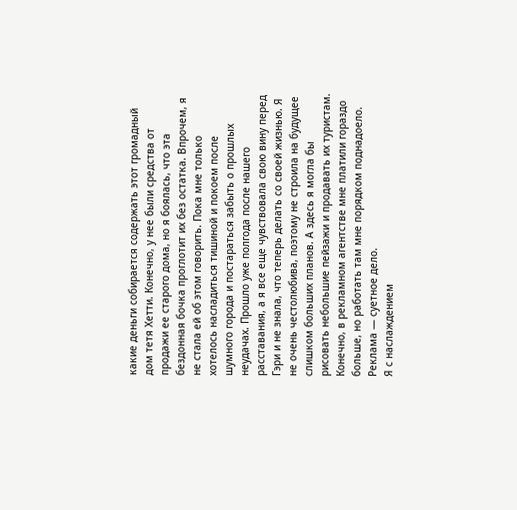какие деньги собирается содержать этот громадный дом тетя Хетти. Конечно, у нее были средства от продажи ее старого дома, но я боялась, что эта бездонная бочка проглотит их без остатка. Впрочем, я не стала ей об этом говорить. Пока мне только хотелось насладиться тишиной и покоем после шумного города и постараться забыть о прошлых неудачах. Прошло уже полгода после нашего расставания, а я все еще чувствовала свою вину перед Гэри и не знала, что теперь делать со своей жизнью. Я не очень честолюбива, поэтому не строила на будущее слишком больших планов. А здесь я могла бы рисовать небольшие пейзажи и продавать их туристам. Конечно, в рекламном агентстве мне платили гораздо больше, но работать там мне порядком поднадоело. Реклама — суетное дело.
Я с наслаждением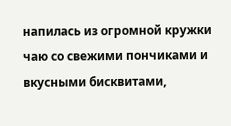напилась из огромной кружки чаю со свежими пончиками и вкусными бисквитами,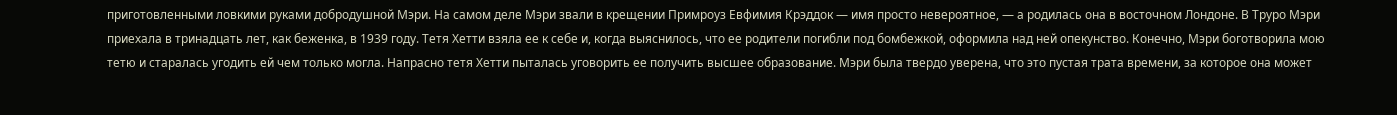приготовленными ловкими руками добродушной Мэри. На самом деле Мэри звали в крещении Примроуз Евфимия Крэддок — имя просто невероятное, — а родилась она в восточном Лондоне. В Труро Мэри приехала в тринадцать лет, как беженка, в 1939 году. Тетя Хетти взяла ее к себе и, когда выяснилось, что ее родители погибли под бомбежкой, оформила над ней опекунство. Конечно, Мэри боготворила мою тетю и старалась угодить ей чем только могла. Напрасно тетя Хетти пыталась уговорить ее получить высшее образование. Мэри была твердо уверена, что это пустая трата времени, за которое она может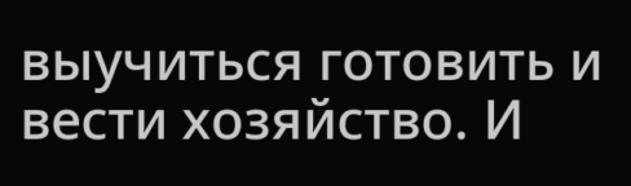выучиться готовить и вести хозяйство. И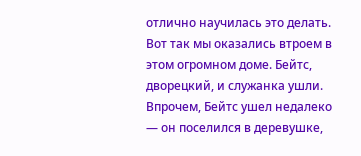отлично научилась это делать.
Вот так мы оказались втроем в этом огромном доме. Бейтс, дворецкий, и служанка ушли. Впрочем, Бейтс ушел недалеко — он поселился в деревушке,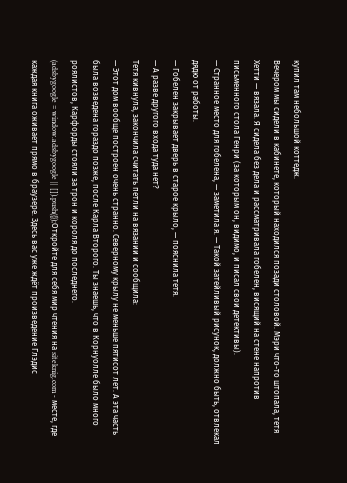купил там небольшой коттедж.
Вечером мы сидели в кабинете, который находился позади столовой. Мэри что-то штопала, тетя Хетти — вязала. Я сидела без дела и рассматривала гобелен, висящий на стене напротив письменного стола Генри (за которым он, видимо, и писал свои детективы).
— Странное место для гобелена, — заметила я. — Такой затейливый рисунок, должно быть, отвлекал дядю от работы.
— Гобелен закрывает дверь в старое крыло, — пояснила тетя.
— А разве другого входа туда нет?
Тетя кивнула, закончила считать петли на вязании и сообщила:
— Этот дом вообще построен очень странно. Северному крылу не меньше пятисот лет. А эта часть была возведена гораздо позже, после Карла Второго. Ты знаешь, что в Корнуолле было много роялистов, Карфорды стояли за трон и короля до последнего.
(adsbygoogle = window.adsbygoogle || []).push({});Откройте для себя мир чтения на siteknig.com - месте, где каждая книга оживает прямо в браузере. Здесь вас уже ждёт произведение Глэдис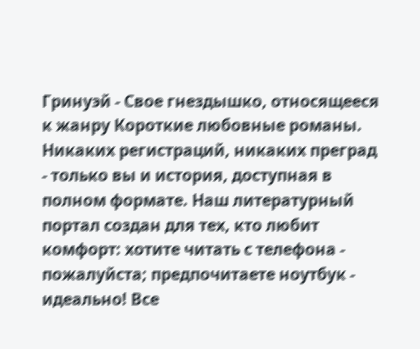Гринуэй - Свое гнездышко, относящееся к жанру Короткие любовные романы. Никаких регистраций, никаких преград - только вы и история, доступная в полном формате. Наш литературный портал создан для тех, кто любит комфорт: хотите читать с телефона - пожалуйста; предпочитаете ноутбук - идеально! Все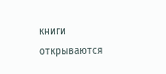книги открываются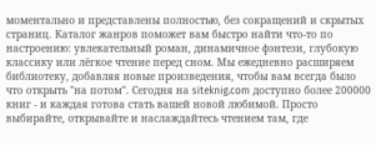моментально и представлены полностью, без сокращений и скрытых страниц. Каталог жанров поможет вам быстро найти что-то по настроению: увлекательный роман, динамичное фэнтези, глубокую классику или лёгкое чтение перед сном. Мы ежедневно расширяем библиотеку, добавляя новые произведения, чтобы вам всегда было что открыть "на потом". Сегодня на siteknig.com доступно более 200000 книг - и каждая готова стать вашей новой любимой. Просто выбирайте, открывайте и наслаждайтесь чтением там, где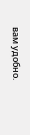вам удобно.